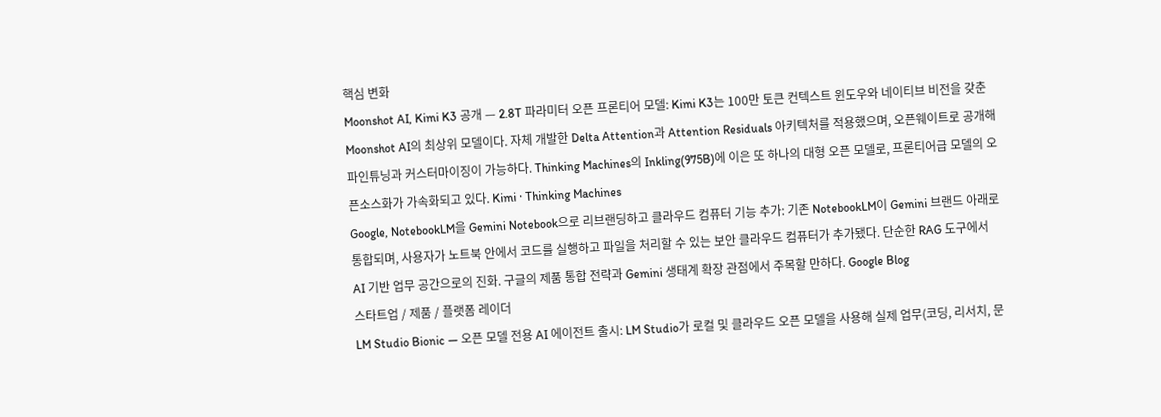핵심 변화
Moonshot AI, Kimi K3 공개 — 2.8T 파라미터 오픈 프론티어 모델: Kimi K3는 100만 토큰 컨텍스트 윈도우와 네이티브 비전을 갖춘 Moonshot AI의 최상위 모델이다. 자체 개발한 Delta Attention과 Attention Residuals 아키텍처를 적용했으며, 오픈웨이트로 공개해 파인튜닝과 커스터마이징이 가능하다. Thinking Machines의 Inkling(975B)에 이은 또 하나의 대형 오픈 모델로, 프론티어급 모델의 오픈소스화가 가속화되고 있다. Kimi · Thinking Machines
Google, NotebookLM을 Gemini Notebook으로 리브랜딩하고 클라우드 컴퓨터 기능 추가: 기존 NotebookLM이 Gemini 브랜드 아래로 통합되며, 사용자가 노트북 안에서 코드를 실행하고 파일을 처리할 수 있는 보안 클라우드 컴퓨터가 추가됐다. 단순한 RAG 도구에서 AI 기반 업무 공간으로의 진화. 구글의 제품 통합 전략과 Gemini 생태계 확장 관점에서 주목할 만하다. Google Blog
스타트업 / 제품 / 플랫폼 레이더
LM Studio Bionic — 오픈 모델 전용 AI 에이전트 출시: LM Studio가 로컬 및 클라우드 오픈 모델을 사용해 실제 업무(코딩, 리서치, 문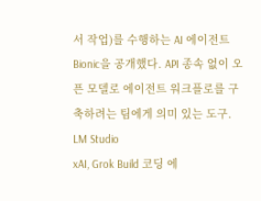서 작업)를 수행하는 AI 에이전트 Bionic을 공개했다. API 종속 없이 오픈 모델로 에이전트 워크플로를 구축하려는 팀에게 의미 있는 도구. LM Studio
xAI, Grok Build 코딩 에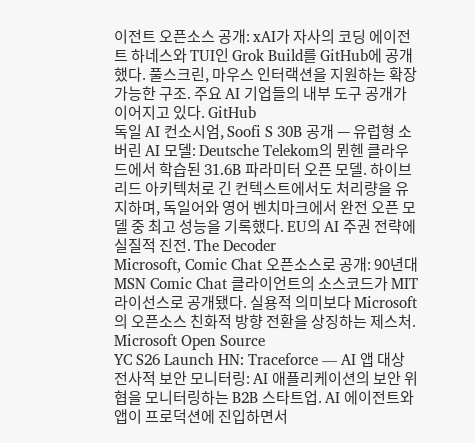이전트 오픈소스 공개: xAI가 자사의 코딩 에이전트 하네스와 TUI인 Grok Build를 GitHub에 공개했다. 풀스크린, 마우스 인터랙션을 지원하는 확장 가능한 구조. 주요 AI 기업들의 내부 도구 공개가 이어지고 있다. GitHub
독일 AI 컨소시엄, Soofi S 30B 공개 — 유럽형 소버린 AI 모델: Deutsche Telekom의 뮌헨 클라우드에서 학습된 31.6B 파라미터 오픈 모델. 하이브리드 아키텍처로 긴 컨텍스트에서도 처리량을 유지하며, 독일어와 영어 벤치마크에서 완전 오픈 모델 중 최고 성능을 기록했다. EU의 AI 주권 전략에 실질적 진전. The Decoder
Microsoft, Comic Chat 오픈소스로 공개: 90년대 MSN Comic Chat 클라이언트의 소스코드가 MIT 라이선스로 공개됐다. 실용적 의미보다 Microsoft의 오픈소스 친화적 방향 전환을 상징하는 제스처. Microsoft Open Source
YC S26 Launch HN: Traceforce — AI 앱 대상 전사적 보안 모니터링: AI 애플리케이션의 보안 위협을 모니터링하는 B2B 스타트업. AI 에이전트와 앱이 프로덕션에 진입하면서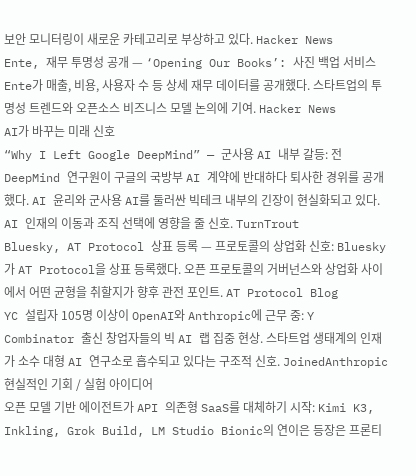보안 모니터링이 새로운 카테고리로 부상하고 있다. Hacker News
Ente, 재무 투명성 공개 — ‘Opening Our Books’: 사진 백업 서비스 Ente가 매출, 비용, 사용자 수 등 상세 재무 데이터를 공개했다. 스타트업의 투명성 트렌드와 오픈소스 비즈니스 모델 논의에 기여. Hacker News
AI가 바꾸는 미래 신호
“Why I Left Google DeepMind” — 군사용 AI 내부 갈등: 전 DeepMind 연구원이 구글의 국방부 AI 계약에 반대하다 퇴사한 경위를 공개했다. AI 윤리와 군사용 AI를 둘러싼 빅테크 내부의 긴장이 현실화되고 있다. AI 인재의 이동과 조직 선택에 영향을 줄 신호. TurnTrout
Bluesky, AT Protocol 상표 등록 — 프로토콜의 상업화 신호: Bluesky가 AT Protocol을 상표 등록했다. 오픈 프로토콜의 거버넌스와 상업화 사이에서 어떤 균형을 취할지가 향후 관전 포인트. AT Protocol Blog
YC 설립자 105명 이상이 OpenAI와 Anthropic에 근무 중: Y Combinator 출신 창업자들의 빅 AI 랩 집중 현상. 스타트업 생태계의 인재가 소수 대형 AI 연구소로 흡수되고 있다는 구조적 신호. JoinedAnthropic
현실적인 기회 / 실험 아이디어
오픈 모델 기반 에이전트가 API 의존형 SaaS를 대체하기 시작: Kimi K3, Inkling, Grok Build, LM Studio Bionic의 연이은 등장은 프론티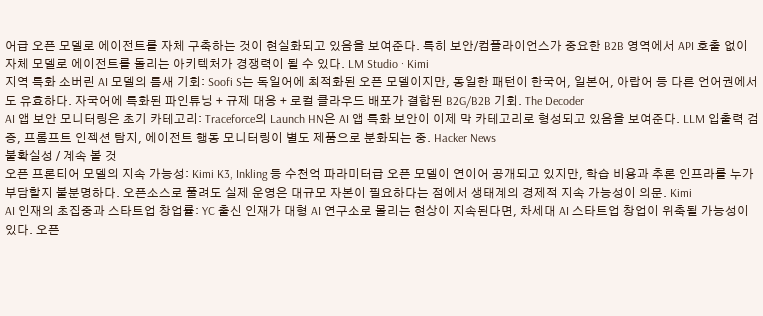어급 오픈 모델로 에이전트를 자체 구축하는 것이 현실화되고 있음을 보여준다. 특히 보안/컴플라이언스가 중요한 B2B 영역에서 API 호출 없이 자체 모델로 에이전트를 돌리는 아키텍처가 경쟁력이 될 수 있다. LM Studio · Kimi
지역 특화 소버린 AI 모델의 틈새 기회: Soofi S는 독일어에 최적화된 오픈 모델이지만, 동일한 패턴이 한국어, 일본어, 아랍어 등 다른 언어권에서도 유효하다. 자국어에 특화된 파인튜닝 + 규제 대응 + 로컬 클라우드 배포가 결합된 B2G/B2B 기회. The Decoder
AI 앱 보안 모니터링은 초기 카테고리: Traceforce의 Launch HN은 AI 앱 특화 보안이 이제 막 카테고리로 형성되고 있음을 보여준다. LLM 입출력 검증, 프롬프트 인젝션 탐지, 에이전트 행동 모니터링이 별도 제품으로 분화되는 중. Hacker News
불확실성 / 계속 볼 것
오픈 프론티어 모델의 지속 가능성: Kimi K3, Inkling 등 수천억 파라미터급 오픈 모델이 연이어 공개되고 있지만, 학습 비용과 추론 인프라를 누가 부담할지 불분명하다. 오픈소스로 풀려도 실제 운영은 대규모 자본이 필요하다는 점에서 생태계의 경제적 지속 가능성이 의문. Kimi
AI 인재의 초집중과 스타트업 창업률: YC 출신 인재가 대형 AI 연구소로 몰리는 현상이 지속된다면, 차세대 AI 스타트업 창업이 위축될 가능성이 있다. 오픈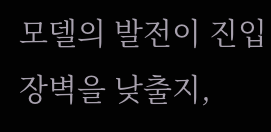모델의 발전이 진입 장벽을 낮출지,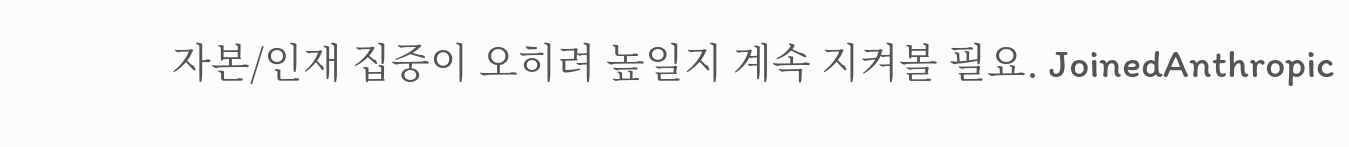자본/인재 집중이 오히려 높일지 계속 지켜볼 필요. JoinedAnthropic